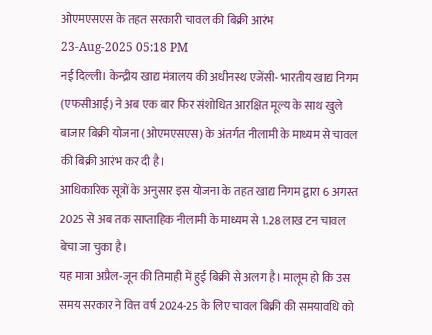ओएमएसएस के तहत सरकारी चावल की बिक्री आरंभ
23-Aug-2025 05:18 PM
नई दिल्ली। केन्द्रीय खाद्य मंत्रालय की अधीनस्थ एजेंसी- भारतीय खाद्य निगम (एफसीआई) ने अब एक बार फिर संशोधित आरक्षित मूल्य के साथ खुले बाजार बिक्री योजना (ओएमएसएस) के अंतर्गत नीलामी के माध्यम से चावल की बिक्री आरंभ कर दी है।
आधिकारिक सूत्रों के अनुसार इस योजना के तहत खाद्य निगम द्वारा 6 अगस्त 2025 से अब तक साप्ताहिक नीलामी के माध्यम से 1.28 लाख टन चावल बेचा जा चुका है।
यह मात्रा अप्रैल-जून की तिमाही में हुई बिक्री से अलग है। मालूम हो कि उस समय सरकार ने वित्त वर्ष 2024-25 के लिए चावल बिक्री की समयावधि को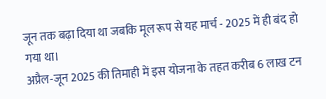जून तक बढ़ा दिया था जबकि मूल रूप से यह मार्च - 2025 में ही बंद हो गया था।
अप्रैल-जून 2025 की तिमाही में इस योजना के तहत करीब 6 लाख टन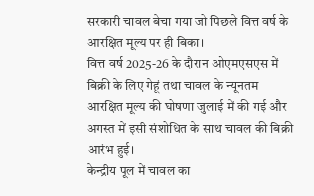सरकारी चावल बेचा गया जो पिछले वित्त वर्ष के आरक्षित मूल्य पर ही बिका।
वित्त वर्ष 2025-26 के दौरान ओएमएसएस में बिक्री के लिए गेहूं तथा चावल के न्यूनतम आरक्षित मूल्य की घोषणा जुलाई में की गई और अगस्त में इसी संशोधित के साथ चावल की बिक्री आरंभ हुई।
केन्द्रीय पूल में चावल का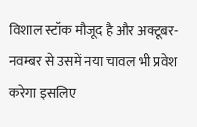विशाल स्टॉक मौजूद है और अक्टूबर-नवम्बर से उसमें नया चावल भी प्रवेश करेगा इसलिए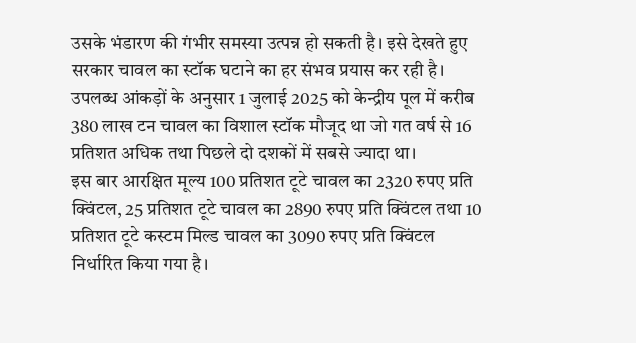उसके भंडारण की गंभीर समस्या उत्पन्न हो सकती है। इसे देखते हुए सरकार चावल का स्टॉक घटाने का हर संभव प्रयास कर रही है।
उपलब्ध आंकड़ों के अनुसार 1 जुलाई 2025 को केन्द्रीय पूल में करीब 380 लाख टन चावल का विशाल स्टॉक मौजूद था जो गत वर्ष से 16 प्रतिशत अधिक तथा पिछले दो दशकों में सबसे ज्यादा था।
इस बार आरक्षित मूल्य 100 प्रतिशत टूटे चावल का 2320 रुपए प्रति क्विंटल, 25 प्रतिशत टूटे चावल का 2890 रुपए प्रति क्विंटल तथा 10 प्रतिशत टूटे कस्टम मिल्ड चावल का 3090 रुपए प्रति क्विंटल निर्धारित किया गया है।